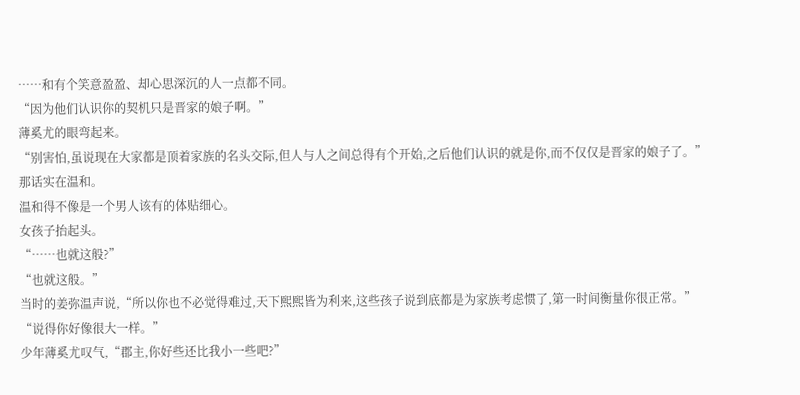……和有个笑意盈盈、却心思深沉的人一点都不同。
“因为他们认识你的契机只是晋家的娘子啊。”
薄奚尤的眼弯起来。
“别害怕,虽说现在大家都是顶着家族的名头交际,但人与人之间总得有个开始,之后他们认识的就是你,而不仅仅是晋家的娘子了。”
那话实在温和。
温和得不像是一个男人该有的体贴细心。
女孩子抬起头。
“……也就这般?”
“也就这般。”
当时的姜弥温声说,“所以你也不必觉得难过,天下熙熙皆为利来,这些孩子说到底都是为家族考虑惯了,第一时间衡量你很正常。”
“说得你好像很大一样。”
少年薄奚尤叹气,“郡主,你好些还比我小一些吧?”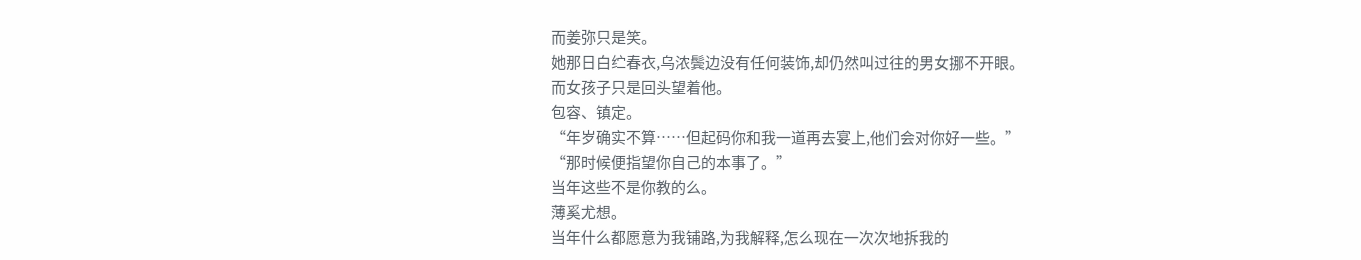而姜弥只是笑。
她那日白纻春衣,乌浓鬓边没有任何装饰,却仍然叫过往的男女挪不开眼。
而女孩子只是回头望着他。
包容、镇定。
“年岁确实不算……但起码你和我一道再去宴上,他们会对你好一些。”
“那时候便指望你自己的本事了。”
当年这些不是你教的么。
薄奚尤想。
当年什么都愿意为我铺路,为我解释,怎么现在一次次地拆我的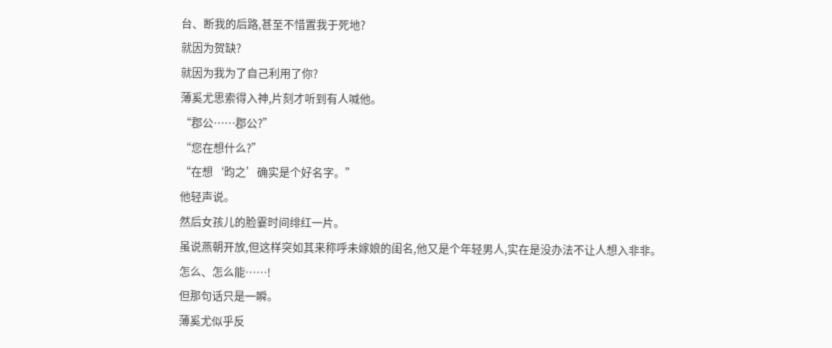台、断我的后路,甚至不惜置我于死地?
就因为贺缺?
就因为我为了自己利用了你?
薄奚尤思索得入神,片刻才听到有人喊他。
“郡公……郡公?”
“您在想什么?”
“在想‘昀之’确实是个好名字。”
他轻声说。
然后女孩儿的脸霎时间绯红一片。
虽说燕朝开放,但这样突如其来称呼未嫁娘的闺名,他又是个年轻男人,实在是没办法不让人想入非非。
怎么、怎么能……!
但那句话只是一瞬。
薄奚尤似乎反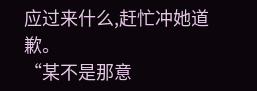应过来什么,赶忙冲她道歉。
“某不是那意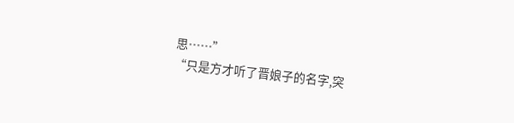思……”
“只是方才听了晋娘子的名字,突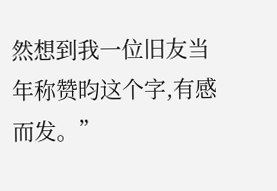然想到我一位旧友当年称赞昀这个字,有感而发。”